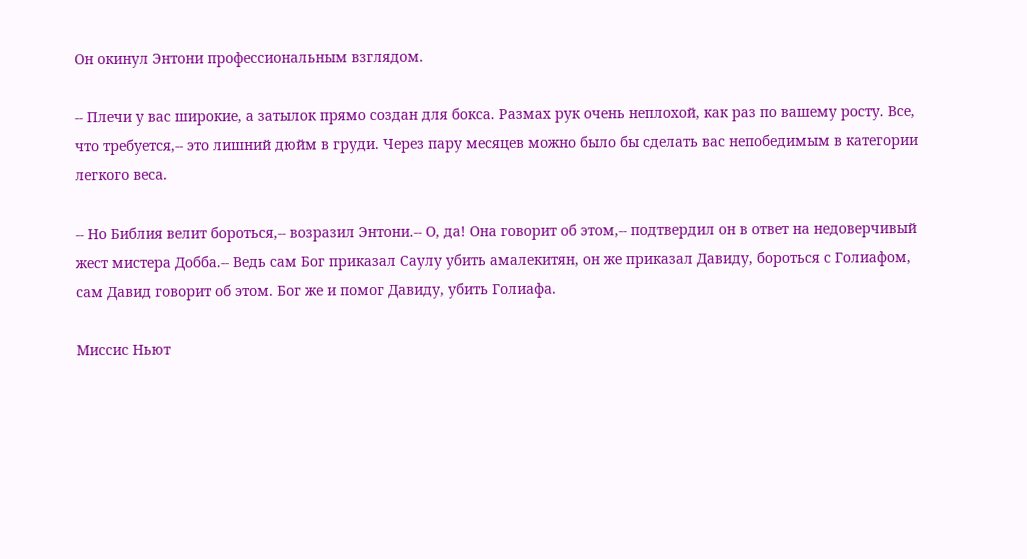Он окинул Энтони профессиональным взглядом.

-- Плечи у вас широкие, а затылок прямо создан для бокса. Размах рук очень неплохой, как раз по вашему росту. Все, что требуется,-- это лишний дюйм в груди. Через пару месяцев можно было бы сделать вас непобедимым в категории легкого веса.

-- Но Библия велит бороться,-- возразил Энтони.-- О, да! Она говорит об этом,-- подтвердил он в ответ на недоверчивый жест мистера Добба.-- Ведь сам Бог приказал Саулу убить амалекитян, он же приказал Давиду, бороться с Голиафом, сам Давид говорит об этом. Бог же и помог Давиду, убить Голиафа.

Миссис Ньют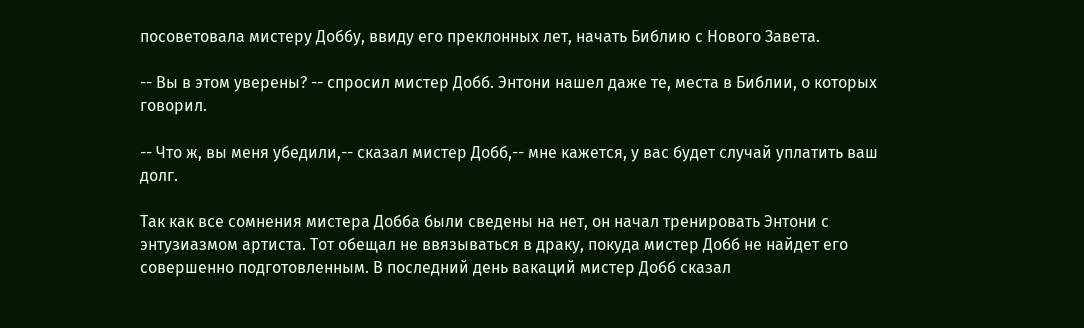посоветовала мистеру Доббу, ввиду его преклонных лет, начать Библию с Нового Завета.

-- Вы в этом уверены? -- спросил мистер Добб. Энтони нашел даже те, места в Библии, о которых говорил.

-- Что ж, вы меня убедили,-- сказал мистер Добб,-- мне кажется, у вас будет случай уплатить ваш долг.

Так как все сомнения мистера Добба были сведены на нет, он начал тренировать Энтони с энтузиазмом артиста. Тот обещал не ввязываться в драку, покуда мистер Добб не найдет его совершенно подготовленным. В последний день вакаций мистер Добб сказал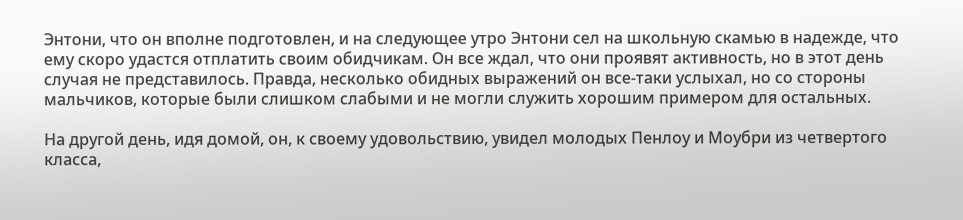Энтони, что он вполне подготовлен, и на следующее утро Энтони сел на школьную скамью в надежде, что ему скоро удастся отплатить своим обидчикам. Он все ждал, что они проявят активность, но в этот день случая не представилось. Правда, несколько обидных выражений он все-таки услыхал, но со стороны мальчиков, которые были слишком слабыми и не могли служить хорошим примером для остальных.

На другой день, идя домой, он, к своему удовольствию, увидел молодых Пенлоу и Моубри из четвертого класса,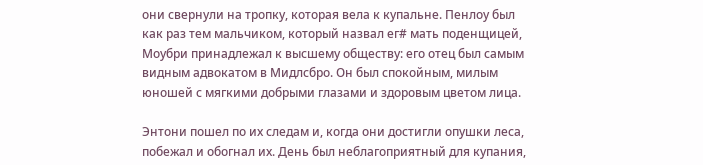они свернули на тропку, которая вела к купальне. Пенлоу был как раз тем мальчиком, который назвал ег# мать поденщицей, Моубри принадлежал к высшему обществу: его отец был самым видным адвокатом в Мидлсбро. Он был спокойным, милым юношей с мягкими добрыми глазами и здоровым цветом лица.

Энтони пошел по их следам и, когда они достигли опушки леса, побежал и обогнал их. День был неблагоприятный для купания,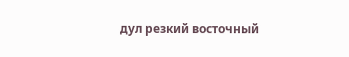дул резкий восточный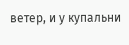ветер, и у купальни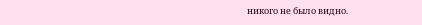никого не было видно.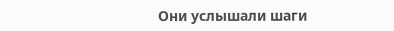Они услышали шаги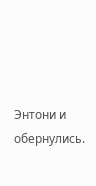Энтони и обернулись.